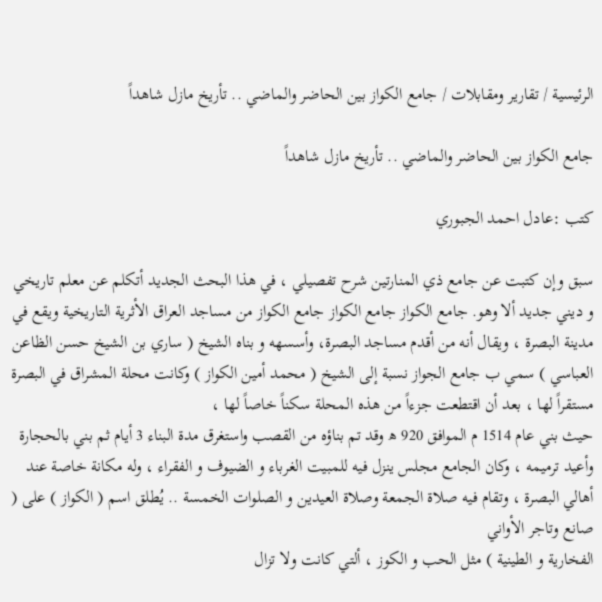الرئيسية / تقارير ومقابلات / جامع الكواز بين الحاضر والماضي .. تأريخ مازل شاهداً

جامع الكواز بين الحاضر والماضي .. تأريخ مازل شاهداً

كتب :عادل احمد الجبوري

سبق وإن كتبت عن جامع ذي المنارتين شرح تفصيلي ، في هذا البحث الجديد أتكلم عن معلم تاريخي و ديني جديد ألا وهو. جامع الكواز جامع الكواز جامع الكواز من مساجد العراق الأثرية التاريخية ويقع في مدينة البصرة ، ويقال أنه من أقدم مساجد البصرة، وأسسهه و بناه الشيخ ( ساري بن الشيخ حسن الظاعن العباسي ) سمي ب جامع الجواز نسبة إلى الشيخ ( محمد أمين الكواز ) وكانت محلة المشراق في البصرة مستقراً لها ، بعد أن اقتطعت جزءاً من هذه المحلة سكناً خاصاً لها ،
حيث بني عام 1514 م الموافق 920 ھ وقد تم بناؤه من القصب واستغرق مدة البناء 3 أيام ثم بني بالحجارة وأعيد ترميمه ، وكان الجامع مجلس ينزل فيه للمبيت الغرباء و الضيوف و الفقراء ، وله مكانة خاصة عند أهالي البصرة ، وتقام فيه صلاة الجمعة وصلاة العيدين و الصلوات الخمسة .. يُطلق اسم ( الكواز ) على ( صانع وتاجر الأواني
الفخارية و الطينية ) مثل الحب و الكوز ، ألتي كانت ولا تزال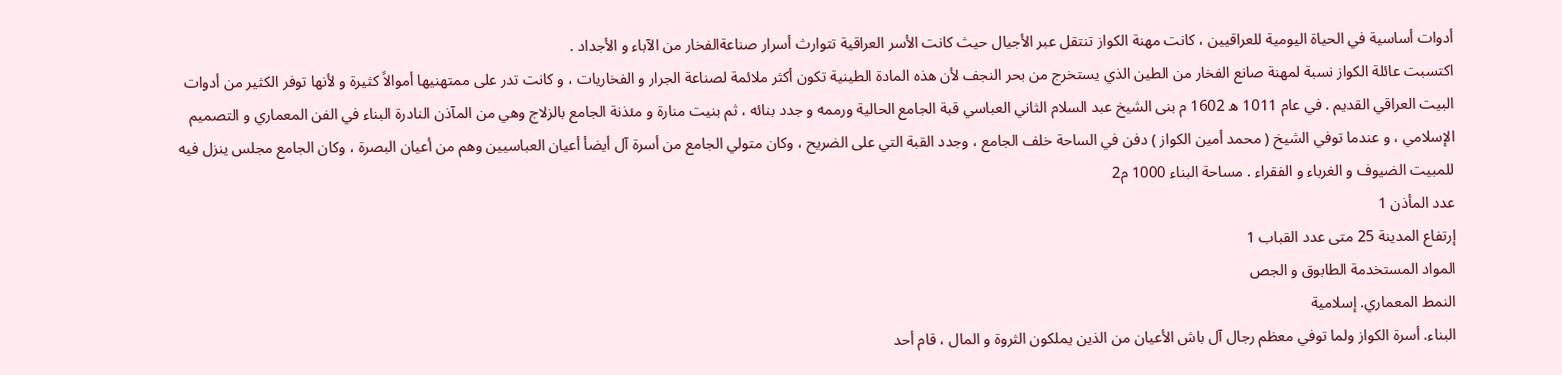أدوات أساسية في الحياة اليومية للعراقيين ، كانت مهنة الكواز تنتقل عبر الأجيال حيث كانت الأسر العراقية تتوارث أسرار صناعةالفخار من الآباء و الأجداد .
اكتسبت عائلة الكواز نسبة لمهنة صانع الفخار من الطين الذي يستخرج من بحر النجف لأن هذه المادة الطينية تكون أكثر ملائمة لصناعة الجرار و الفخاريات ، و كانت تدر على ممتهنيها أموالاً كثيرة و لأنها توفر الكثير من أدوات البيت العراقي القديم . في عام 1011 ھ 1602 م بنى الشيخ عبد السلام الثاني العباسي قبة الجامع الحالية ورممه و جدد بنائه ، ثم بنيت منارة و مئذنة الجامع بالزلاج وهي من المآذن النادرة البناء في الفن المعماري و التصميم الإسلامي ، و عندما توفي الشيخ ( محمد أمين الكواز ) دفن في الساحة خلف الجامع ، وجدد القبة التي على الضريح ، وكان متولي الجامع من أسرة آل أيضأ أعيان العباسيين وهم من أعيان البصرة ، وكان الجامع مجلس ينزل فيه للمبيت الضيوف و الغرباء و الفقراء . مساحة البناء 1000 م2
عدد المأذن 1
إرتفاع المدينة 25 متى عدد القباب 1
المواد المستخدمة الطابوق و الجص
النمط المعماري. إسلامية
البناء. أسرة الكواز ولما توفي معظم رجال آل باش الأعيان من الذين يملكون الثروة و المال ، قام أحد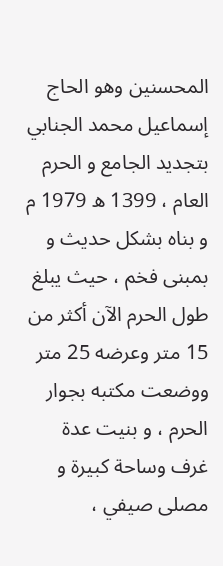المحسنين وهو الحاج إسماعيل محمد الجنابي بتجديد الجامع و الحرم العام ، 1399 ھ 1979 م و بناه بشكل حديث و بمبنى فخم ، حيث يبلغ طول الحرم الآن أكثر من 15 متر وعرضه 25 متر ووضعت مكتبه بجوار الحرم ، و بنيت عدة غرف وساحة كبيرة و مصلى صيفي ،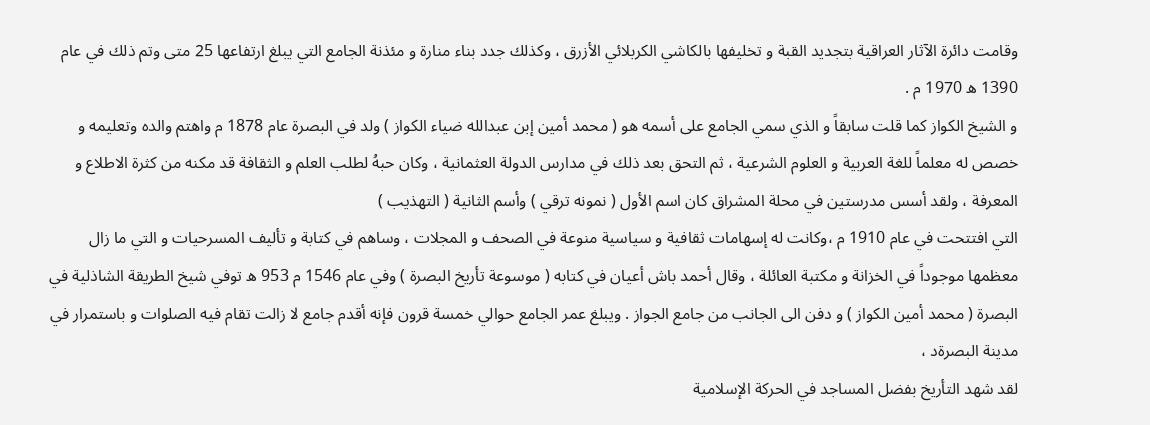وقامت دائرة الآثار العراقية بتجديد القبة و تخليفها بالكاشي الكربلائي الأزرق ، وكذلك جدد بناء منارة و مئذنة الجامع التي يبلغ ارتفاعها 25 متى وتم ذلك في عام 1390 ھ 1970 م .
و الشيخ الكواز كما قلت سابقاً و الذي سمي الجامع على أسمه هو ( محمد أمين إبن عبدالله ضياء الكواز ) ولد في البصرة عام 1878 م واهتم والده وتعليمه و خصص له معلماً للغة العربية و العلوم الشرعية ، ثم التحق بعد ذلك في مدارس الدولة العثمانية ، وكان حبهُ لطلب العلم و الثقافة قد مكنه من كثرة الاطلاع و المعرفة ، ولقد أسس مدرستين في محلة المشراق كان اسم الأول ( نمونه ترقي ) وأسم الثانية ( التهذيب )
التي افتتحت في عام 1910 م ،وكانت له إسهامات ثقافية و سياسية منوعة في الصحف و المجلات ، وساهم في كتابة و تأليف المسرحيات و التي ما زال معظمها موجوداً في الخزانة و مكتبة العائلة ، وقال أحمد باش أعيان في كتابه ( موسوعة تأريخ البصرة ) وفي عام 1546 م 953 ھ توفي شيخ الطريقة الشاذلية في البصرة ( محمد أمين الكواز ) و دفن الى الجانب من جامع الجواز . ويبلغ عمر الجامع حوالي خمسة قرون فإنه أقدم جامع لا زالت تقام فيه الصلوات و باستمرار في مدينة البصرةد ،
لقد شهد التأريخ بفضل المساجد في الحركة الإسلامية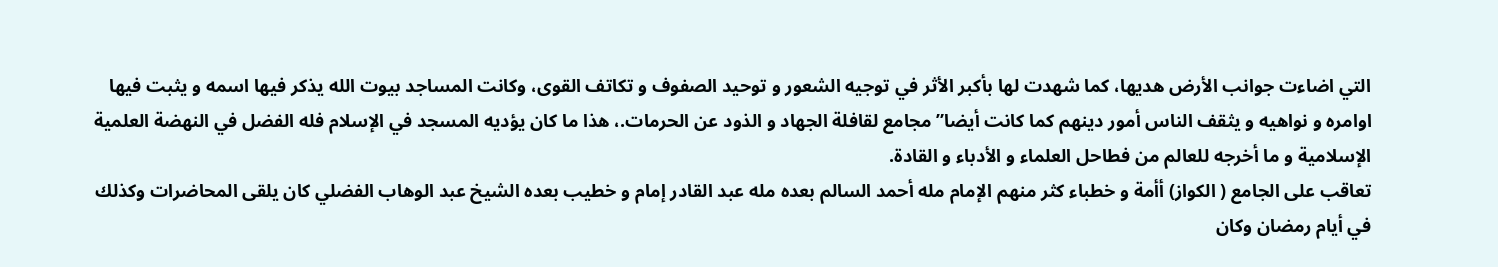التي اضاءت جوانب الأرض هديها، كما شهدت لها بأكبر الأثر في توجيه الشعور و توحيد الصفوف و تكاتف القوى، وكانت المساجد بيوت الله يذكر فيها اسمه و يثبت فيها اوامره و نواهيه و يثقف الناس أمور دينهم كما كانت أيضا” مجامع لقافلة الجهاد و الذود عن الحرمات.، هذا ما كان يؤديه المسجد في الإسلام فله الفضل في النهضة العلمية الإسلامية و ما أخرجه للعالم من فطاحل العلماء و الأدباء و القادة.
تعاقب على الجامع ( الكواز) أأمة و خطباء كثر منهم الإمام مله أحمد السالم بعده مله عبد القادر إمام و خطيب بعده الشيخ عبد الوهاب الفضلي كان يلقى المحاضرات وكذلك في أيام رمضان وكان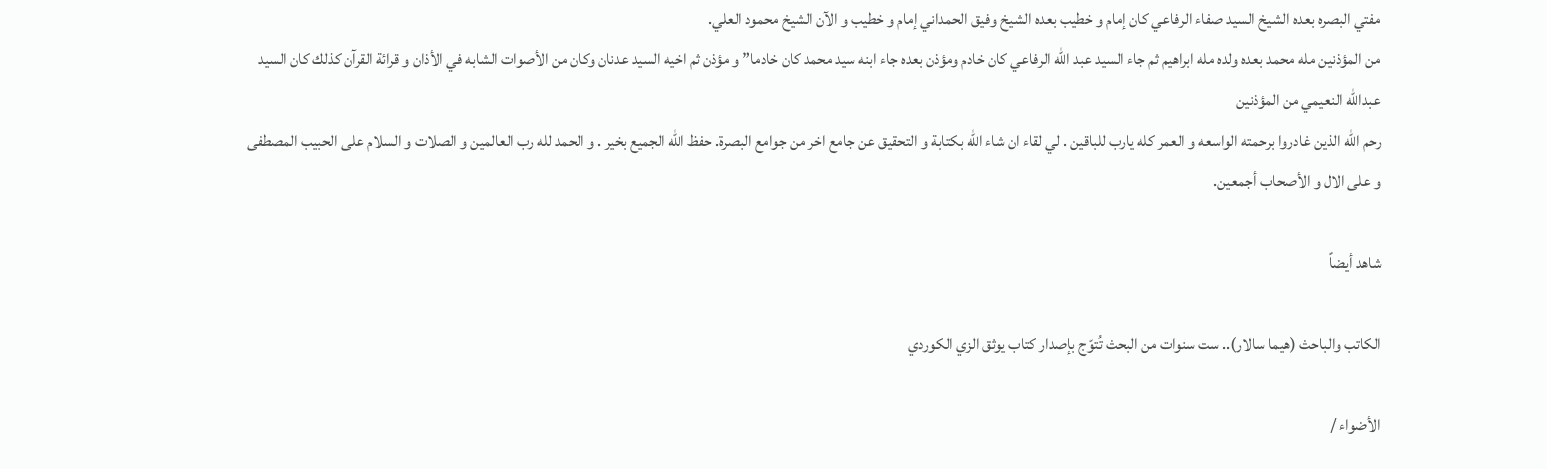مفتي البصره بعده الشيخ السيد صفاء الرفاعي كان إمام و خطيب بعده الشيخ وفيق الحمداني إمام و خطيب و الآن الشيخ محمود العلي.
من المؤذنين مله محمد بعده ولده مله ابراهيم ثم جاء السيد عبد الله الرفاعي كان خادم ومؤذن بعده جاء ابنه سيد محمد كان خادما” و مؤذن ثم اخيه السيد عدنان وكان من الأصوات الشابه في الأذان و قرائة القرآن كذلك كان السيد عبدالله النعيمي من المؤذنين
رحم الله الذين غادروا برحمته الواسعه و العمر كله يارب للباقين . لي لقاء ان شاء الله بكتابة و التحقيق عن جامع اخر من جوامع البصرة. حفظ الله الجميع بخير . و الحمد لله رب العالمين و الصلات و السلام على الحبيب المصطفى و على الال و الأصحاب أجمعين.

شاهد أيضاً

الكاتب والباحث (هیما سالار).. ست سنوات من البحث تُتوّج بإصدار كتاب يوثق الزي الكوردي

الأضواء /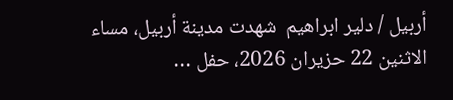أربيل / دلیر ابراهیم  شهدت مدينة أربيل، مساء الاثنين 22 حزيران 2026، حفل …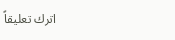اترك تعليقاً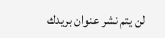لن يتم نشر عنوان بريدك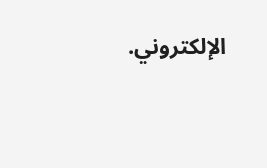الإلكتروني.